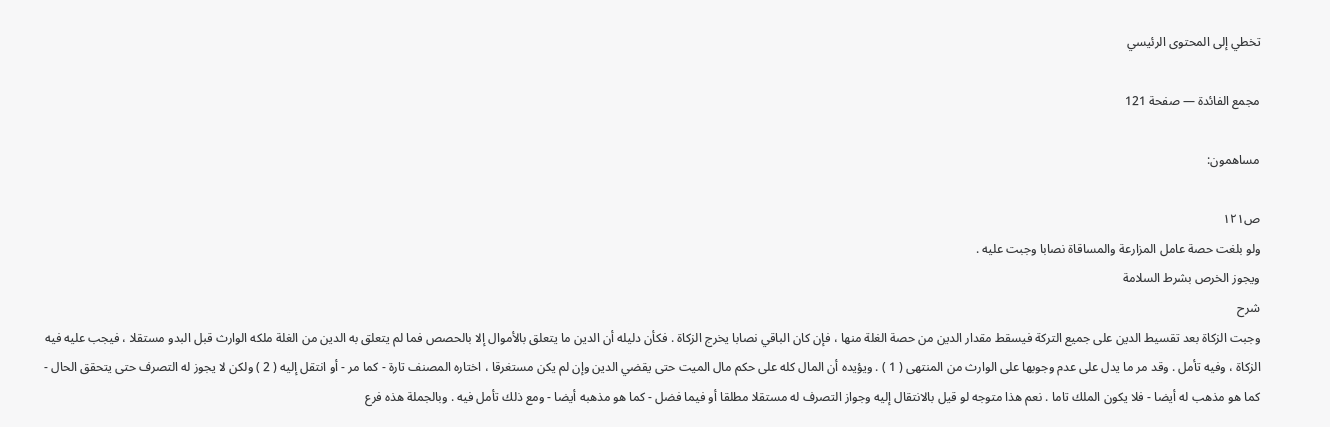تخطي إلى المحتوى الرئيسي

مجمع الفائدة — صفحة 121

مساهمون:

ص١٢١
ولو بلغت حصة عامل المزارعة والمساقاة نصابا وجبت عليه .
ويجوز الخرص بشرط السلامة
شرح
وجبت الزكاة بعد تقسيط الدين على جميع التركة فيسقط مقدار الدين من حصة الغلة منها ، فإن كان الباقي نصابا يخرج الزكاة . فكأن دليله أن الدين ما يتعلق بالأموال إلا بالحصص فما لم يتعلق به الدين من الغلة ملكه الوارث قبل البدو مستقلا ، فيجب عليه فيه الزكاة ، وفيه تأمل . وقد مر ما يدل على عدم وجوبها على الوارث من المنتهى ( 1 ) . ويؤيده أن المال كله على حكم مال الميت حتى يقضي الدين وإن لم يكن مستغرقا ، اختاره المصنف تارة - كما مر - أو انتقل إليه ( 2 ) ولكن لا يجوز له التصرف حتى يتحقق الحال - كما هو مذهب له أيضا - فلا يكون الملك تاما . نعم هذا متوجه لو قيل بالانتقال إليه وجواز التصرف له مستقلا مطلقا أو فيما فضل - كما هو مذهبه أيضا - ومع ذلك تأمل فيه . وبالجملة هذه فرع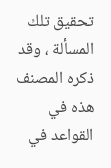تحقيق تلك المسألة ، وقد ذكره المصنف هذه في القواعد في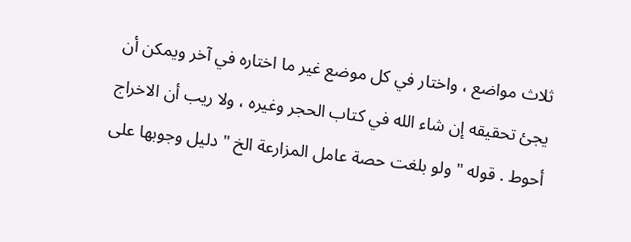ثلاث مواضع ، واختار في كل موضع غير ما اختاره في آخر ويمكن أن يجئ تحقيقه إن شاء الله في كتاب الحجر وغيره ، ولا ريب أن الاخراج أحوط . قوله " ولو بلغت حصة عامل المزارعة الخ " دليل وجوبها على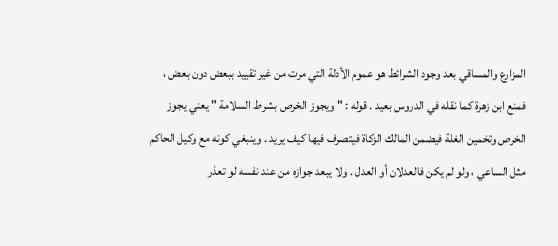المزارع والمساقي بعد وجود الشرائط هو عموم الأدلة التي مرت من غير تقييد ببعض دون بعض ، فمنع ابن زهرة كما نقله في الدروس بعيد . قوله : " ويجوز الخرص بشرط السلامة " يعني يجوز الخرص وتخمين الغلة فيضمن المالك الزكاة فيتصرف فيها كيف يريد . وينبغي كونه مع وكيل الحاكم مثل الساعي ، ولو لم يكن فالعدلان أو العدل . ولا يبعد جوازه من عند نفسه لو تعذر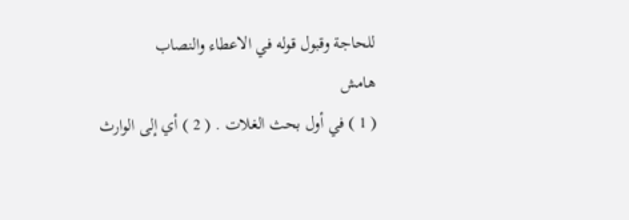للحاجة وقبول قوله في الاعطاء والنصاب
هامش
( 1 ) في أول بحث الغلات . ( 2 ) أي إلى الوارث